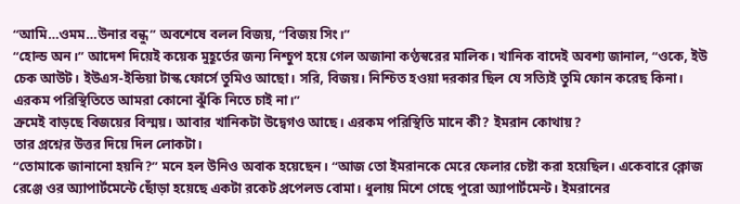“আমি…ওমম…উনার বন্ধু” অবশেষে বলল বিজয়, “বিজয় সিং।”
“হোল্ড অন।” আদেশ দিয়েই কয়েক মুহূর্তের জন্য নিশ্চুপ হয়ে গেল অজানা কণ্ঠস্বরের মালিক। খানিক বাদেই অবশ্য জানাল, “ওকে, ইউ চেক আউট। ইউএস-ইন্ডিয়া টাস্ক ফোর্সে তুমিও আছো। সরি, বিজয়। নিশ্চিত হওয়া দরকার ছিল যে সত্যিই তুমি ফোন করেছ কিনা। এরকম পরিস্থিতিতে আমরা কোনো ঝুঁকি নিতে চাই না।”
ক্রমেই বাড়ছে বিজয়ের বিস্ময়। আবার খানিকটা উদ্বেগও আছে। এরকম পরিস্থিতি মানে কী? ইমরান কোথায়?
তার প্রশ্নের উত্তর দিয়ে দিল লোকটা।
“তোমাকে জানানো হয়নি?” মনে হল উনিও অবাক হয়েছেন। “আজ তো ইমরানকে মেরে ফেলার চেষ্টা করা হয়েছিল। একেবারে ক্লোজ রেঞ্জে ওর অ্যাপার্টমেন্টে ছোঁড়া হয়েছে একটা রকেট প্রপেলড বোমা। ধুলায় মিশে গেছে পুরো অ্যাপার্টমেন্ট। ইমরানের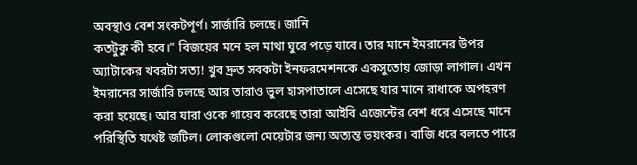অবস্থাও বেশ সংকটপূর্ণ। সার্জারি চলছে। জানি
কতটুকু কী হবে।” বিজয়ের মনে হল মাথা ঘুরে পড়ে যাবে। তার মানে ইমরানের উপর অ্যাটাকের খবরটা সত্য! খুব দ্রুত সবকটা ইনফরমেশনকে একসুতোয় জোড়া লাগাল। এখন ইমরানের সার্জারি চলছে আর তারাও ভুল হাসপাতালে এসেছে যার মানে রাধাকে অপহরণ করা হয়েছে। আর যারা ওকে গায়েব করেছে তারা আইবি এজেন্টের বেশ ধরে এসেছে মানে পরিস্থিতি যথেষ্ট জটিল। লোকগুলো মেয়েটার জন্য অত্যন্ত ভয়ংকর। বাজি ধরে বলতে পারে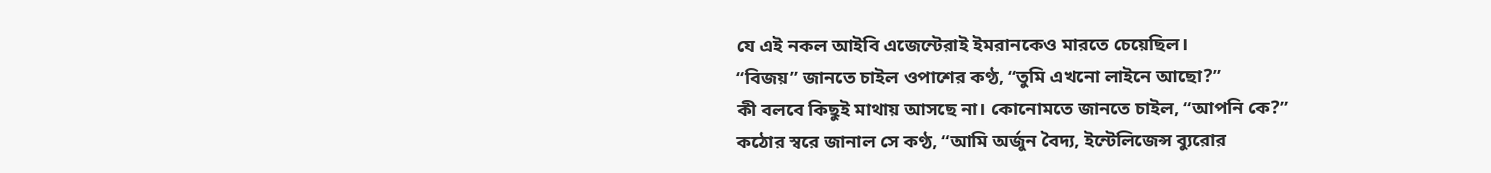যে এই নকল আইবি এজেন্টেরাই ইমরানকেও মারতে চেয়েছিল।
“বিজয়” জানতে চাইল ওপাশের কণ্ঠ, “তুমি এখনো লাইনে আছো?”
কী বলবে কিছুই মাথায় আসছে না। কোনোমতে জানতে চাইল, “আপনি কে?”
কঠোর স্বরে জানাল সে কণ্ঠ, “আমি অর্জুন বৈদ্য, ইন্টেলিজেন্স ব্যুরোর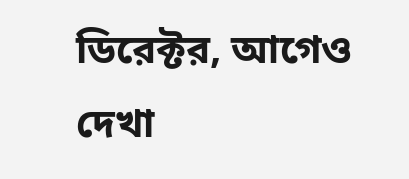ডিরেক্টর, আগেও দেখা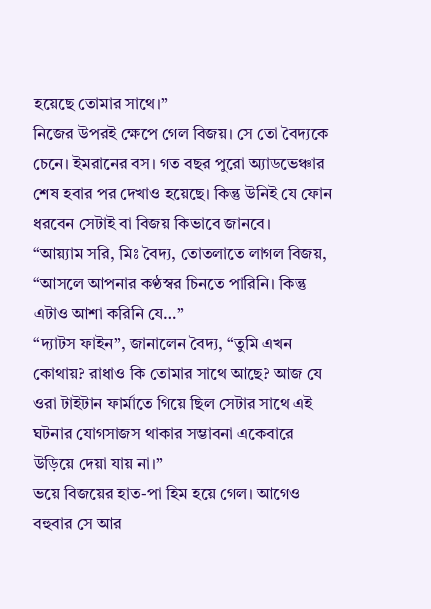হয়েছে তোমার সাথে।”
নিজের উপরই ক্ষেপে গেল বিজয়। সে তো বৈদ্যকে চেনে। ইমরানের বস। গত বছর পুরো অ্যাডভেঞ্চার শেষ হবার পর দেখাও হয়েছে। কিন্তু উনিই যে ফোন ধরবেন সেটাই বা বিজয় কিভাবে জানবে।
“আয়্যাম সরি, মিঃ বৈদ্য, তোতলাতে লাগল বিজয়, “আসলে আপনার কণ্ঠস্বর চিনতে পারিনি। কিন্তু এটাও আশা করিনি যে…”
“দ্যাটস ফাইন”, জানালেন বৈদ্য, “তুমি এখন কোথায়? রাধাও কি তোমার সাথে আছে? আজ যে ওরা টাইটান ফার্মাতে গিয়ে ছিল সেটার সাথে এই ঘটনার যোগসাজস থাকার সম্ভাবনা একেবারে উড়িয়ে দেয়া যায় না।”
ভয়ে বিজয়ের হাত-পা হিম হয়ে গেল। আগেও বহুবার সে আর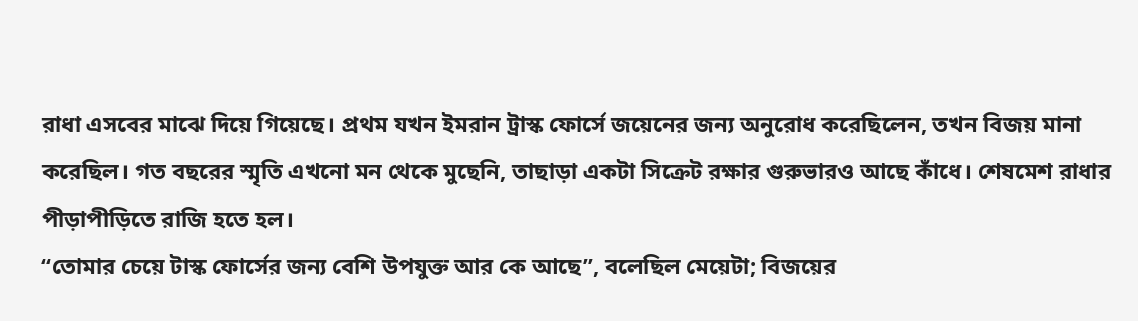রাধা এসবের মাঝে দিয়ে গিয়েছে। প্রথম যখন ইমরান ট্রাস্ক ফোর্সে জয়েনের জন্য অনুরোধ করেছিলেন, তখন বিজয় মানা করেছিল। গত বছরের স্মৃতি এখনো মন থেকে মুছেনি, তাছাড়া একটা সিক্রেট রক্ষার গুরুভারও আছে কাঁধে। শেষমেশ রাধার পীড়াপীড়িতে রাজি হতে হল।
“তোমার চেয়ে টাস্ক ফোর্সের জন্য বেশি উপযুক্ত আর কে আছে”, বলেছিল মেয়েটা; বিজয়ের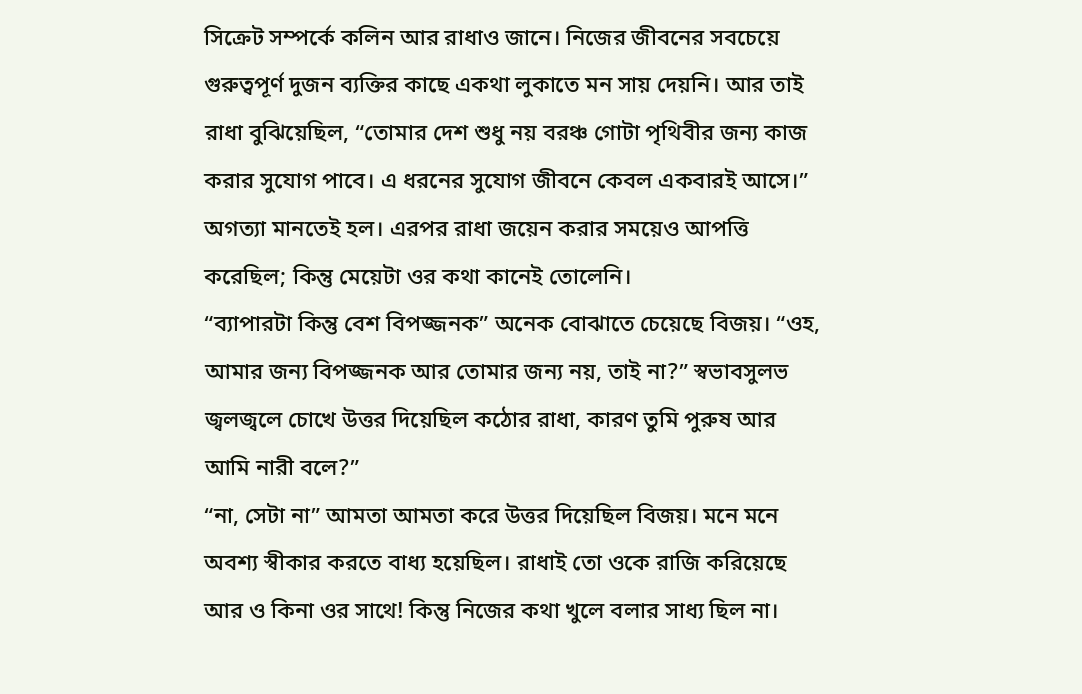সিক্রেট সম্পর্কে কলিন আর রাধাও জানে। নিজের জীবনের সবচেয়ে গুরুত্বপূর্ণ দুজন ব্যক্তির কাছে একথা লুকাতে মন সায় দেয়নি। আর তাই রাধা বুঝিয়েছিল, “তোমার দেশ শুধু নয় বরঞ্চ গোটা পৃথিবীর জন্য কাজ করার সুযোগ পাবে। এ ধরনের সুযোগ জীবনে কেবল একবারই আসে।”
অগত্যা মানতেই হল। এরপর রাধা জয়েন করার সময়েও আপত্তি করেছিল; কিন্তু মেয়েটা ওর কথা কানেই তোলেনি।
“ব্যাপারটা কিন্তু বেশ বিপজ্জনক” অনেক বোঝাতে চেয়েছে বিজয়। “ওহ, আমার জন্য বিপজ্জনক আর তোমার জন্য নয়, তাই না?” স্বভাবসুলভ জ্বলজ্বলে চোখে উত্তর দিয়েছিল কঠোর রাধা, কারণ তুমি পুরুষ আর আমি নারী বলে?”
“না, সেটা না” আমতা আমতা করে উত্তর দিয়েছিল বিজয়। মনে মনে অবশ্য স্বীকার করতে বাধ্য হয়েছিল। রাধাই তো ওকে রাজি করিয়েছে আর ও কিনা ওর সাথে! কিন্তু নিজের কথা খুলে বলার সাধ্য ছিল না।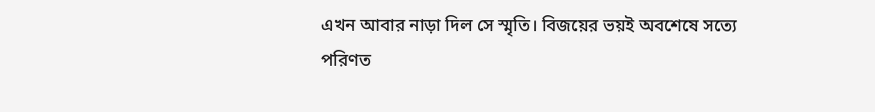এখন আবার নাড়া দিল সে স্মৃতি। বিজয়ের ভয়ই অবশেষে সত্যে পরিণত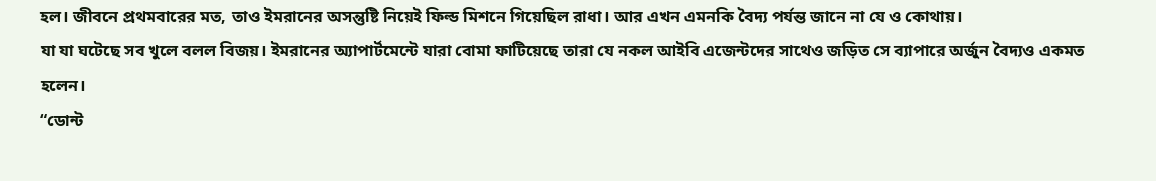হল। জীবনে প্রথমবারের মত, তাও ইমরানের অসন্তুষ্টি নিয়েই ফিল্ড মিশনে গিয়েছিল রাধা। আর এখন এমনকি বৈদ্য পর্যন্ত জানে না যে ও কোথায়।
যা যা ঘটেছে সব খুলে বলল বিজয়। ইমরানের অ্যাপার্টমেন্টে যারা বোমা ফাটিয়েছে তারা যে নকল আইবি এজেন্টদের সাথেও জড়িত সে ব্যাপারে অর্জুন বৈদ্যও একমত হলেন।
“ডোন্ট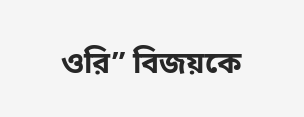ওরি” বিজয়কে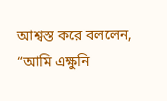আশ্বস্ত করে বললেন, “আমি এক্ষুনি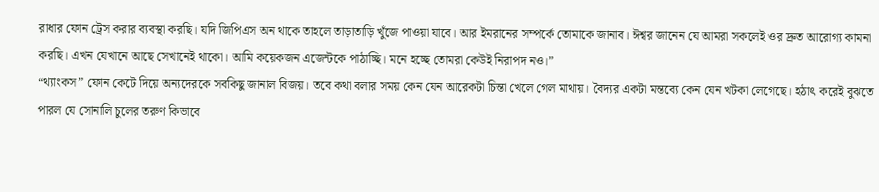রাধার ফোন ট্রেস করার ব্যবস্থা করছি। যদি জিপিএস অন থাকে তাহলে তাড়াতাড়ি খুঁজে পাওয়া যাবে। আর ইমরানের সম্পর্কে তোমাকে জানাব। ঈশ্বর জানেন যে আমরা সকলেই ওর দ্রুত আরোগ্য কামনা করছি। এখন যেখানে আছে সেখানেই থাকো। আমি কয়েকজন এজেন্টকে পাঠাচ্ছি। মনে হচ্ছে তোমরা কেউই নিরাপদ নও।”
“থ্যাংকস” ফোন কেটে দিয়ে অন্যদেরকে সবকিছু জানাল বিজয়। তবে কথা বলার সময় কেন যেন আরেকটা চিন্তা খেলে গেল মাথায়। বৈদ্যর একটা মন্তব্যে কেন যেন খটকা লেগেছে। হঠাৎ করেই বুঝতে পারল যে সোনালি চুলের তরুণ কিভাবে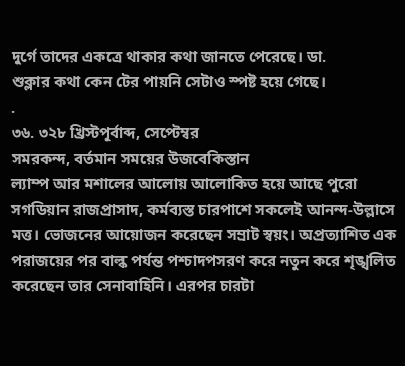দুর্গে তাদের একত্রে থাকার কথা জানতে পেরেছে। ডা.
শুক্লার কথা কেন টের পায়নি সেটাও স্পষ্ট হয়ে গেছে।
.
৩৬. ৩২৮ খ্রিস্টপূর্বাব্দ, সেপ্টেম্বর
সমরকন্দ, বর্তমান সময়ের উজবেকিস্তান
ল্যাম্প আর মশালের আলোয় আলোকিত হয়ে আছে পুরো সগডিয়ান রাজপ্রাসাদ, কর্মব্যস্ত চারপাশে সকলেই আনন্দ-উল্লাসে মত্ত। ভোজনের আয়োজন করেছেন সম্রাট স্বয়ং। অপ্রত্যাশিত এক পরাজয়ের পর বাল্ক পর্যন্ত পশ্চাদপসরণ করে নতুন করে শৃঙ্খলিত করেছেন তার সেনাবাহিনি। এরপর চারটা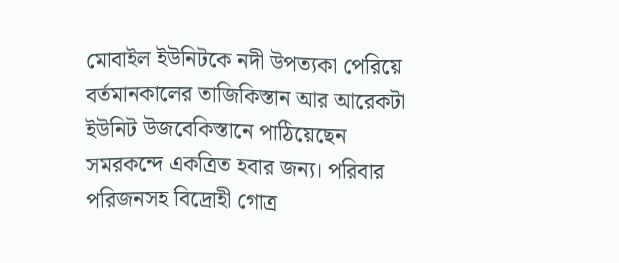মোবাইল ইউনিটকে নদী উপত্যকা পেরিয়ে বর্তমানকালের তাজিকিস্তান আর আরেকটা ইউনিট উজবেকিস্তানে পাঠিয়েছেন সমরকন্দে একত্রিত হবার জন্য। পরিবার পরিজনসহ বিদ্রোহী গোত্র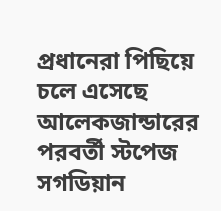প্রধানেরা পিছিয়ে চলে এসেছে আলেকজান্ডারের পরবর্তী স্টপেজ সগডিয়ান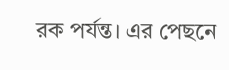রক পর্যন্ত। এর পেছনে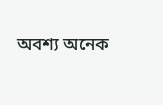অবশ্য অনেক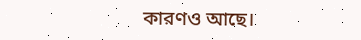কারণও আছে।